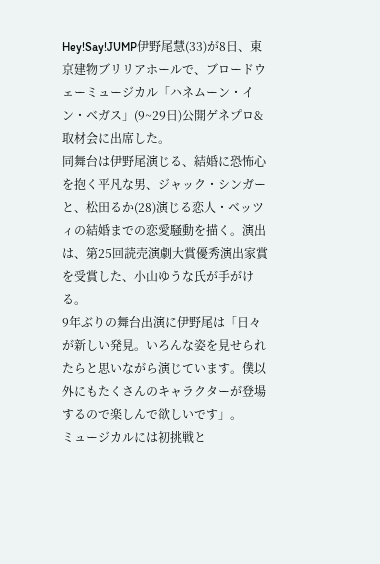Hey!Say!JUMP伊野尾慧(33)が8日、東京建物ブリリアホールで、ブロードウェーミュージカル「ハネムーン・イン・ベガス」(9~29日)公開ゲネプロ&取材会に出席した。
同舞台は伊野尾演じる、結婚に恐怖心を抱く平凡な男、ジャック・シンガーと、松田るか(28)演じる恋人・ベッツィの結婚までの恋愛騒動を描く。演出は、第25回読売演劇大賞優秀演出家賞を受賞した、小山ゆうな氏が手がける。
9年ぶりの舞台出演に伊野尾は「日々が新しい発見。いろんな姿を見せられたらと思いながら演じています。僕以外にもたくさんのキャラクターが登場するので楽しんで欲しいです」。
ミュージカルには初挑戦と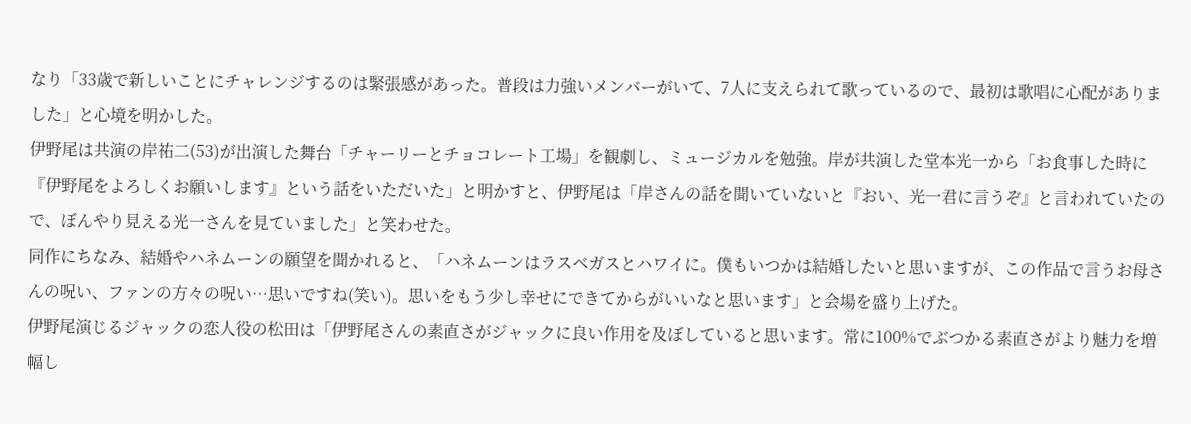なり「33歳で新しいことにチャレンジするのは緊張感があった。普段は力強いメンバーがいて、7人に支えられて歌っているので、最初は歌唱に心配がありました」と心境を明かした。
伊野尾は共演の岸祐二(53)が出演した舞台「チャーリーとチョコレート工場」を観劇し、ミュージカルを勉強。岸が共演した堂本光一から「お食事した時に『伊野尾をよろしくお願いします』という話をいただいた」と明かすと、伊野尾は「岸さんの話を聞いていないと『おい、光一君に言うぞ』と言われていたので、ぼんやり見える光一さんを見ていました」と笑わせた。
同作にちなみ、結婚やハネムーンの願望を聞かれると、「ハネムーンはラスベガスとハワイに。僕もいつかは結婚したいと思いますが、この作品で言うお母さんの呪い、ファンの方々の呪い…思いですね(笑い)。思いをもう少し幸せにできてからがいいなと思います」と会場を盛り上げた。
伊野尾演じるジャックの恋人役の松田は「伊野尾さんの素直さがジャックに良い作用を及ぼしていると思います。常に100%でぶつかる素直さがより魅力を増幅し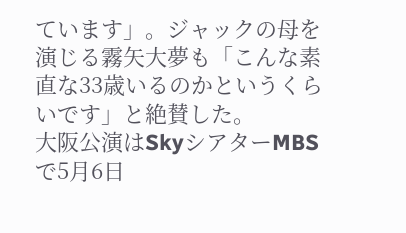ています」。ジャックの母を演じる霧矢大夢も「こんな素直な33歳いるのかというくらいです」と絶賛した。
大阪公演はSkyシアターMBSで5月6日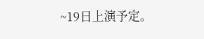~19日上演予定。